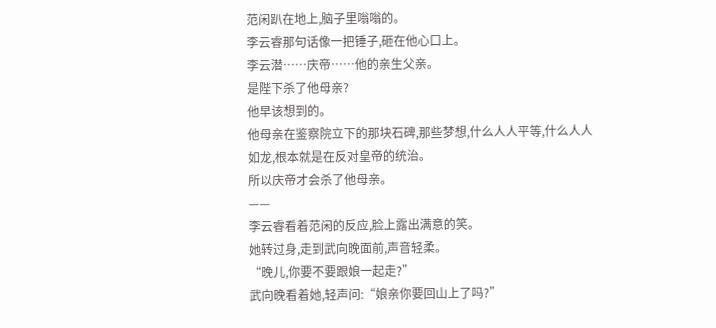范闲趴在地上,脑子里嗡嗡的。
李云睿那句话像一把锤子,砸在他心口上。
李云潜……庆帝……他的亲生父亲。
是陛下杀了他母亲?
他早该想到的。
他母亲在鉴察院立下的那块石碑,那些梦想,什么人人平等,什么人人如龙,根本就是在反对皇帝的统治。
所以庆帝才会杀了他母亲。
——
李云睿看着范闲的反应,脸上露出满意的笑。
她转过身,走到武向晚面前,声音轻柔。
“晚儿,你要不要跟娘一起走?”
武向晚看着她,轻声问:“娘亲你要回山上了吗?”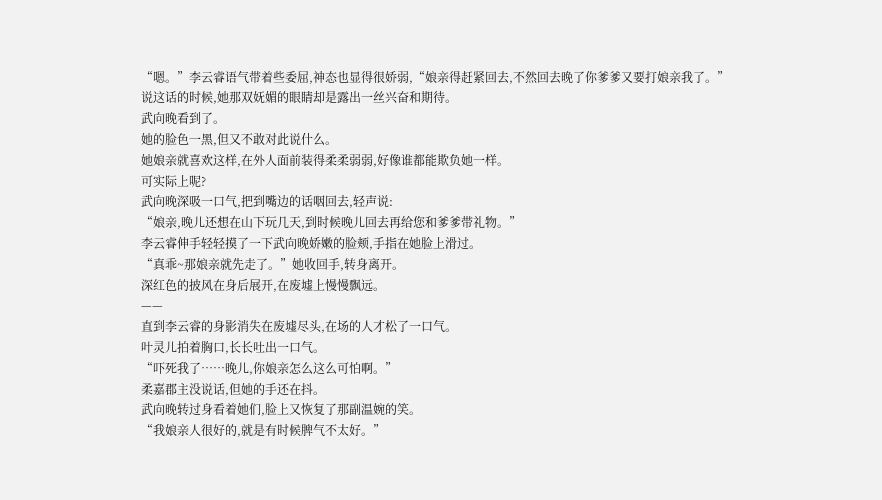“嗯。”李云睿语气带着些委屈,神态也显得很娇弱,“娘亲得赶紧回去,不然回去晚了你爹爹又要打娘亲我了。”
说这话的时候,她那双妩媚的眼睛却是露出一丝兴奋和期待。
武向晚看到了。
她的脸色一黑,但又不敢对此说什么。
她娘亲就喜欢这样,在外人面前装得柔柔弱弱,好像谁都能欺负她一样。
可实际上呢?
武向晚深吸一口气,把到嘴边的话咽回去,轻声说:
“娘亲,晚儿还想在山下玩几天,到时候晚儿回去再给您和爹爹带礼物。”
李云睿伸手轻轻摸了一下武向晚娇嫩的脸颊,手指在她脸上滑过。
“真乖~那娘亲就先走了。”她收回手,转身离开。
深红色的披风在身后展开,在废墟上慢慢飘远。
——
直到李云睿的身影消失在废墟尽头,在场的人才松了一口气。
叶灵儿拍着胸口,长长吐出一口气。
“吓死我了……晚儿,你娘亲怎么这么可怕啊。”
柔嘉郡主没说话,但她的手还在抖。
武向晚转过身看着她们,脸上又恢复了那副温婉的笑。
“我娘亲人很好的,就是有时候脾气不太好。”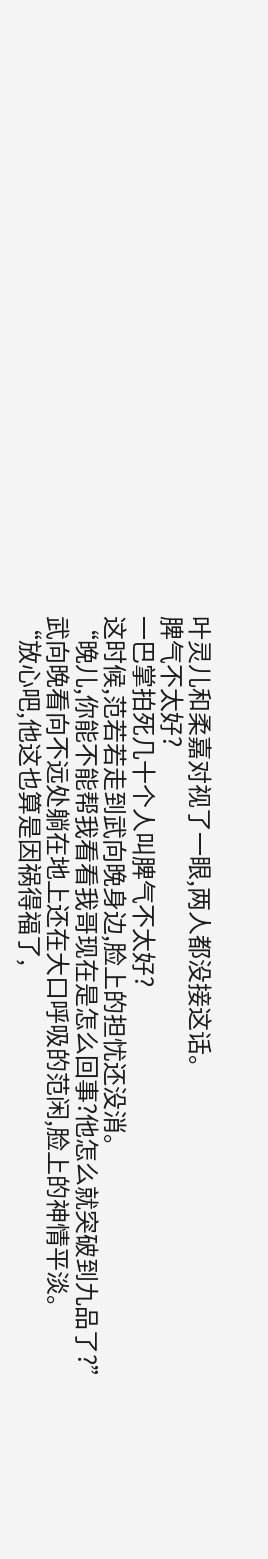叶灵儿和柔嘉对视了一眼,两人都没接这话。
脾气不太好?
一巴掌拍死几十个人叫脾气不太好?
这时候,范若若走到武向晚身边,脸上的担忧还没消。
“晚儿,你能不能帮我看看我哥现在是怎么回事?他怎么就突破到九品了?”
武向晚看向不远处躺在地上还在大口呼吸的范闲,脸上的神情平淡。
“放心吧,他这也算是因祸得福了,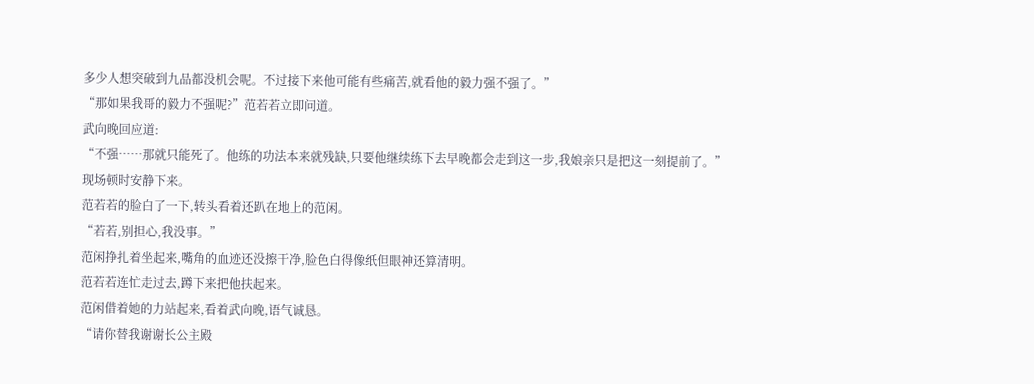多少人想突破到九品都没机会呢。不过接下来他可能有些痛苦,就看他的毅力强不强了。”
“那如果我哥的毅力不强呢?”范若若立即问道。
武向晚回应道:
“不强……那就只能死了。他练的功法本来就残缺,只要他继续练下去早晚都会走到这一步,我娘亲只是把这一刻提前了。”
现场顿时安静下来。
范若若的脸白了一下,转头看着还趴在地上的范闲。
“若若,别担心,我没事。”
范闲挣扎着坐起来,嘴角的血迹还没擦干净,脸色白得像纸但眼神还算清明。
范若若连忙走过去,蹲下来把他扶起来。
范闲借着她的力站起来,看着武向晚,语气诚恳。
“请你替我谢谢长公主殿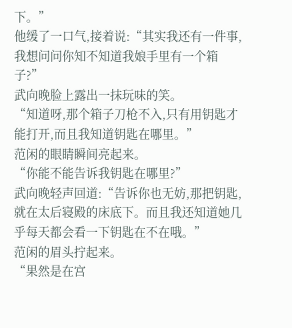下。”
他缓了一口气,接着说:“其实我还有一件事,我想问问你知不知道我娘手里有一个箱子?”
武向晚脸上露出一抹玩味的笑。
“知道呀,那个箱子刀枪不入,只有用钥匙才能打开,而且我知道钥匙在哪里。”
范闲的眼睛瞬间亮起来。
“你能不能告诉我钥匙在哪里?”
武向晚轻声回道:“告诉你也无妨,那把钥匙,就在太后寝殿的床底下。而且我还知道她几乎每天都会看一下钥匙在不在哦。”
范闲的眉头拧起来。
“果然是在宫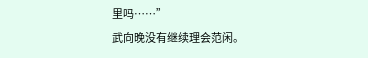里吗……”
武向晚没有继续理会范闲。